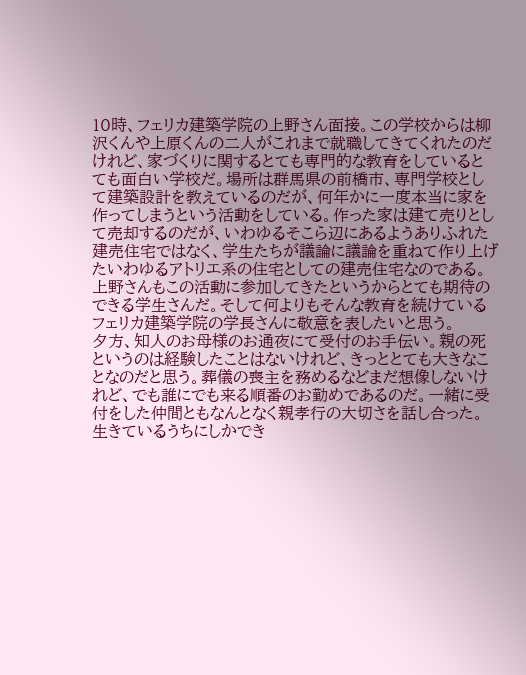10時、フェリカ建築学院の上野さん面接。この学校からは柳沢くんや上原くんの二人がこれまで就職してきてくれたのだけれど、家づくりに関するとても専門的な教育をしているとても面白い学校だ。場所は群馬県の前橋市、専門学校として建築設計を教えているのだが、何年かに一度本当に家を作ってしまうという活動をしている。作った家は建て売りとして売却するのだが、いわゆるそこら辺にあるようありふれた建売住宅ではなく、学生たちが議論に議論を重ねて作り上げたいわゆるアトリエ系の住宅としての建売住宅なのである。上野さんもこの活動に参加してきたというからとても期待のできる学生さんだ。そして何よりもそんな教育を続けているフェリカ建築学院の学長さんに敬意を表したいと思う。
夕方、知人のお母様のお通夜にて受付のお手伝い。親の死というのは経験したことはないけれど、きっととても大きなことなのだと思う。葬儀の喪主を務めるなどまだ想像しないけれど、でも誰にでも来る順番のお勤めであるのだ。一緒に受付をした仲間ともなんとなく親孝行の大切さを話し合った。生きているうちにしかでき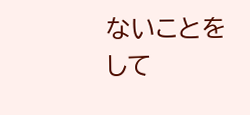ないことをして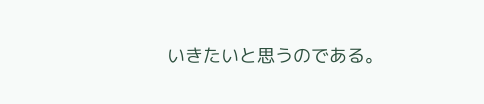いきたいと思うのである。